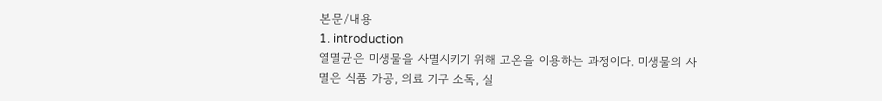본문/내용
1. introduction
열멸균은 미생물을 사멸시키기 위해 고온을 이용하는 과정이다. 미생물의 사멸은 식품 가공, 의료 기구 소독, 실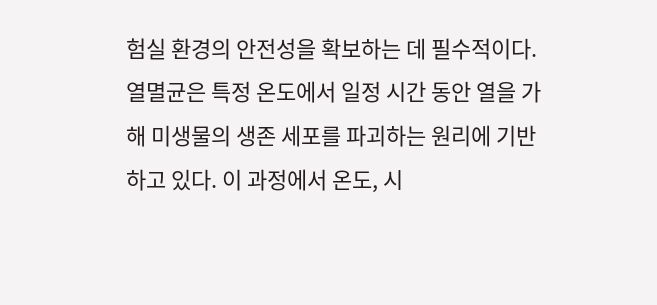험실 환경의 안전성을 확보하는 데 필수적이다. 열멸균은 특정 온도에서 일정 시간 동안 열을 가해 미생물의 생존 세포를 파괴하는 원리에 기반하고 있다. 이 과정에서 온도, 시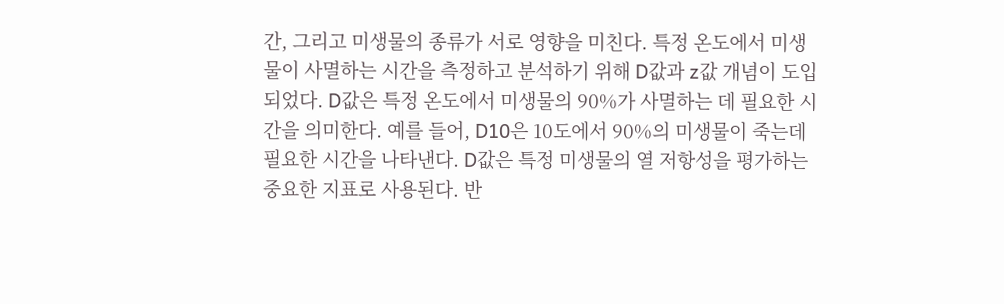간, 그리고 미생물의 종류가 서로 영향을 미친다. 특정 온도에서 미생물이 사멸하는 시간을 측정하고 분석하기 위해 D값과 z값 개념이 도입되었다. D값은 특정 온도에서 미생물의 90%가 사멸하는 데 필요한 시간을 의미한다. 예를 들어, D10은 10도에서 90%의 미생물이 죽는데 필요한 시간을 나타낸다. D값은 특정 미생물의 열 저항성을 평가하는 중요한 지표로 사용된다. 반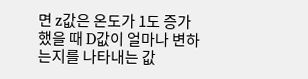면 z값은 온도가 1도 증가했을 때 D값이 얼마나 변하는지를 나타내는 값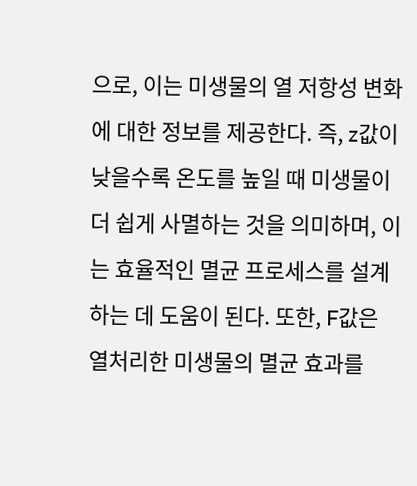으로, 이는 미생물의 열 저항성 변화에 대한 정보를 제공한다. 즉, z값이 낮을수록 온도를 높일 때 미생물이 더 쉽게 사멸하는 것을 의미하며, 이는 효율적인 멸균 프로세스를 설계하는 데 도움이 된다. 또한, F값은 열처리한 미생물의 멸균 효과를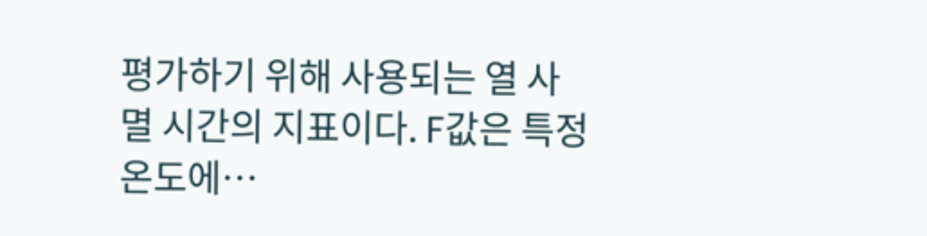평가하기 위해 사용되는 열 사멸 시간의 지표이다. F값은 특정 온도에…